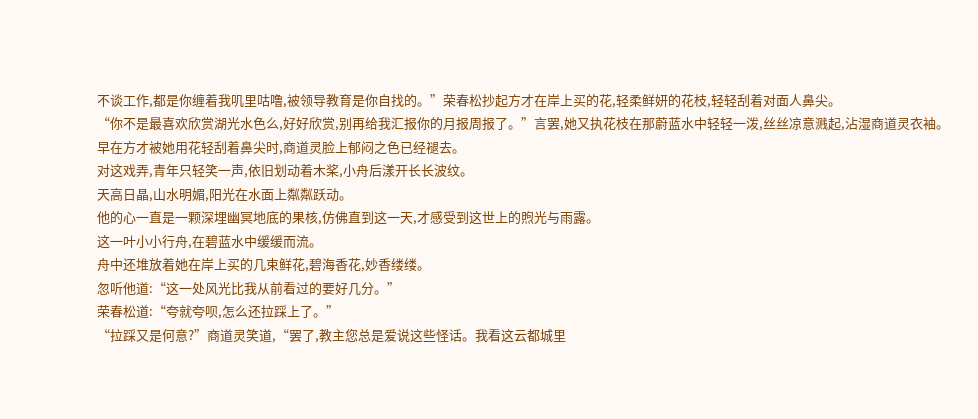不谈工作,都是你缠着我叽里咕噜,被领导教育是你自找的。”荣春松抄起方才在岸上买的花,轻柔鲜妍的花枝,轻轻刮着对面人鼻尖。
“你不是最喜欢欣赏湖光水色么,好好欣赏,别再给我汇报你的月报周报了。”言罢,她又执花枝在那蔚蓝水中轻轻一泼,丝丝凉意溅起,沾湿商道灵衣袖。
早在方才被她用花轻刮着鼻尖时,商道灵脸上郁闷之色已经褪去。
对这戏弄,青年只轻笑一声,依旧划动着木桨,小舟后漾开长长波纹。
天高日晶,山水明媚,阳光在水面上粼粼跃动。
他的心一直是一颗深埋幽冥地底的果核,仿佛直到这一天,才感受到这世上的煦光与雨露。
这一叶小小行舟,在碧蓝水中缓缓而流。
舟中还堆放着她在岸上买的几束鲜花,碧海香花,妙香缕缕。
忽听他道:“这一处风光比我从前看过的要好几分。”
荣春松道:“夸就夸呗,怎么还拉踩上了。”
“拉踩又是何意?”商道灵笑道,“罢了,教主您总是爱说这些怪话。我看这云都城里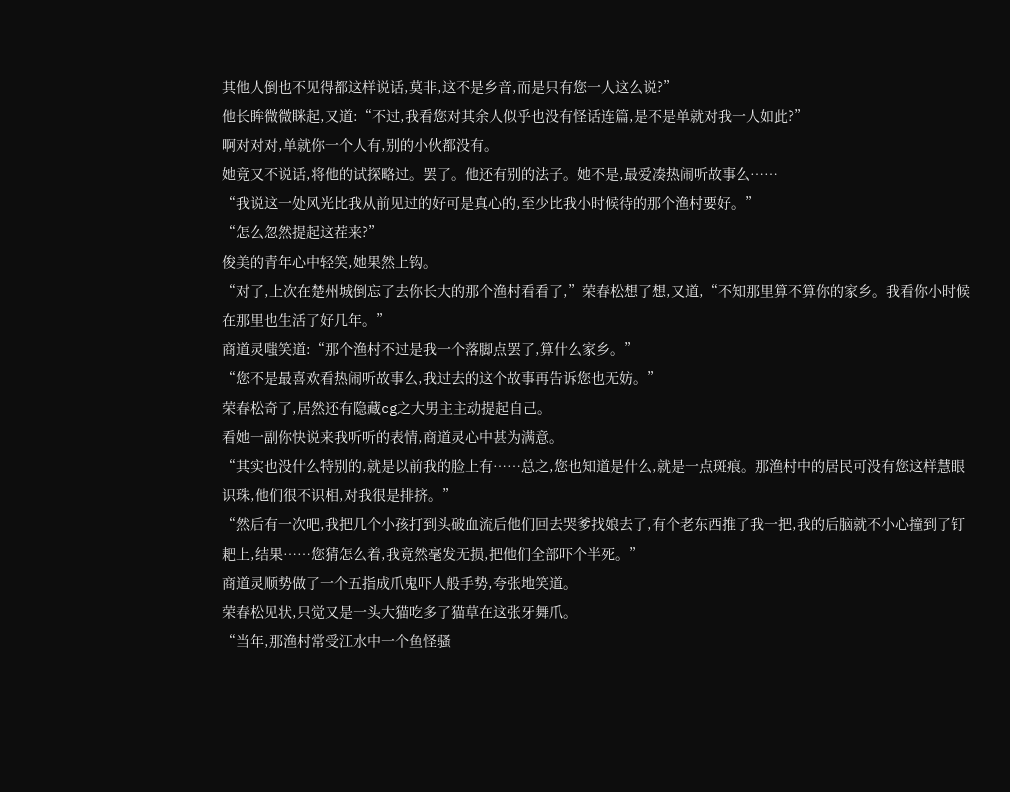其他人倒也不见得都这样说话,莫非,这不是乡音,而是只有您一人这么说?”
他长眸微微眯起,又道:“不过,我看您对其余人似乎也没有怪话连篇,是不是单就对我一人如此?”
啊对对对,单就你一个人有,别的小伙都没有。
她竟又不说话,将他的试探略过。罢了。他还有别的法子。她不是,最爱凑热闹听故事么……
“我说这一处风光比我从前见过的好可是真心的,至少比我小时候待的那个渔村要好。”
“怎么忽然提起这茬来?”
俊美的青年心中轻笑,她果然上钩。
“对了,上次在楚州城倒忘了去你长大的那个渔村看看了,”荣春松想了想,又道,“不知那里算不算你的家乡。我看你小时候在那里也生活了好几年。”
商道灵嗤笑道:“那个渔村不过是我一个落脚点罢了,算什么家乡。”
“您不是最喜欢看热闹听故事么,我过去的这个故事再告诉您也无妨。”
荣春松奇了,居然还有隐藏cg之大男主主动提起自己。
看她一副你快说来我听听的表情,商道灵心中甚为满意。
“其实也没什么特别的,就是以前我的脸上有……总之,您也知道是什么,就是一点斑痕。那渔村中的居民可没有您这样慧眼识珠,他们很不识相,对我很是排挤。”
“然后有一次吧,我把几个小孩打到头破血流后他们回去哭爹找娘去了,有个老东西推了我一把,我的后脑就不小心撞到了钉耙上,结果……您猜怎么着,我竟然毫发无损,把他们全部吓个半死。”
商道灵顺势做了一个五指成爪鬼吓人般手势,夸张地笑道。
荣春松见状,只觉又是一头大猫吃多了猫草在这张牙舞爪。
“当年,那渔村常受江水中一个鱼怪骚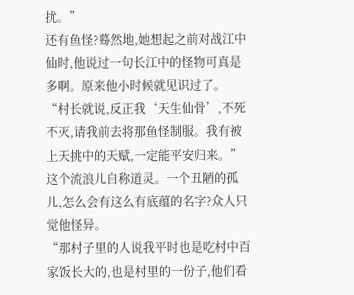扰。”
还有鱼怪?蓦然地,她想起之前对战江中仙时,他说过一句长江中的怪物可真是多啊。原来他小时候就见识过了。
“村长就说,反正我‘天生仙骨’,不死不灭,请我前去将那鱼怪制服。我有被上天挑中的天赋,一定能平安归来。”
这个流浪儿自称道灵。一个丑陋的孤儿,怎么会有这么有底蕴的名字?众人只觉他怪异。
“那村子里的人说我平时也是吃村中百家饭长大的,也是村里的一份子,他们看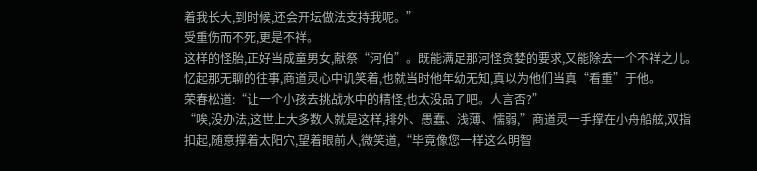着我长大,到时候,还会开坛做法支持我呢。”
受重伤而不死,更是不祥。
这样的怪胎,正好当成童男女,献祭“河伯”。既能满足那河怪贪婪的要求,又能除去一个不祥之儿。
忆起那无聊的往事,商道灵心中讥笑着,也就当时他年幼无知,真以为他们当真“看重”于他。
荣春松道:“让一个小孩去挑战水中的精怪,也太没品了吧。人言否?”
“唉,没办法,这世上大多数人就是这样,排外、愚蠢、浅薄、懦弱,”商道灵一手撑在小舟船舷,双指扣起,随意撑着太阳穴,望着眼前人,微笑道,“毕竟像您一样这么明智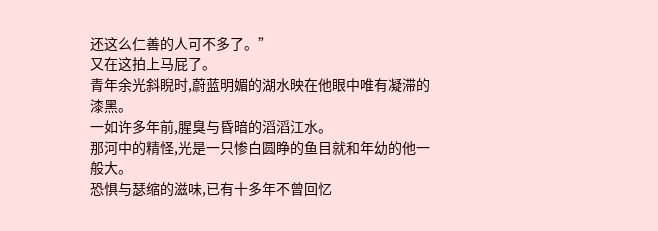还这么仁善的人可不多了。”
又在这拍上马屁了。
青年余光斜睨时,蔚蓝明媚的湖水映在他眼中唯有凝滞的漆黑。
一如许多年前,腥臭与昏暗的滔滔江水。
那河中的精怪,光是一只惨白圆睁的鱼目就和年幼的他一般大。
恐惧与瑟缩的滋味,已有十多年不曾回忆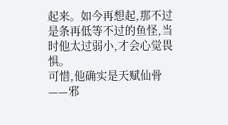起来。如今再想起,那不过是条再低等不过的鱼怪,当时他太过弱小,才会心觉畏惧。
可惜,他确实是天赋仙骨——邪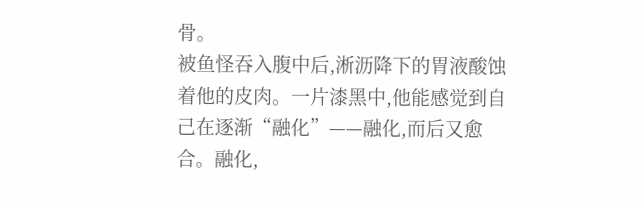骨。
被鱼怪吞入腹中后,淅沥降下的胃液酸蚀着他的皮肉。一片漆黑中,他能感觉到自己在逐渐“融化”——融化,而后又愈合。融化,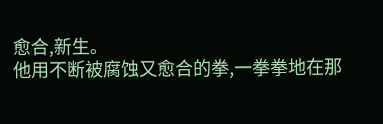愈合,新生。
他用不断被腐蚀又愈合的拳,一拳拳地在那